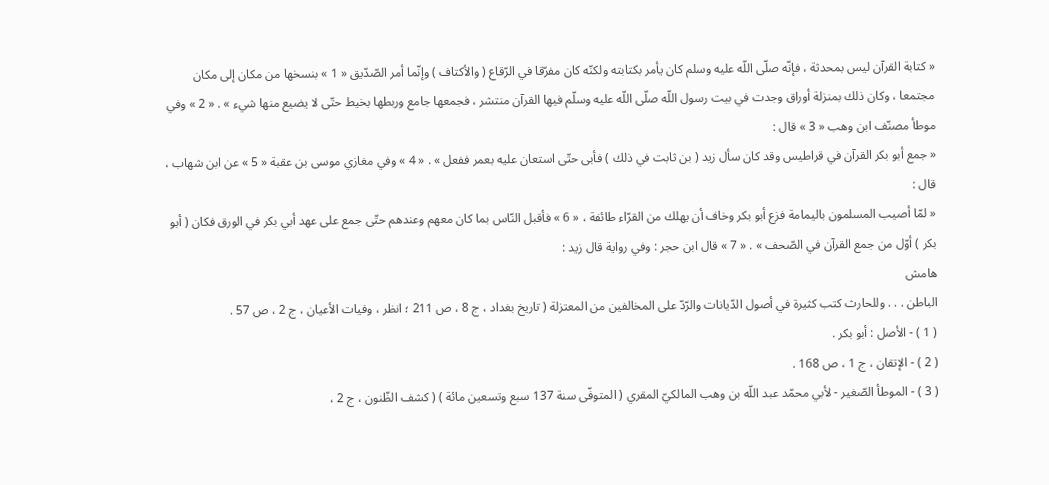« كتابة القرآن ليس بمحدثة ، فإنّه صلّى اللّه عليه وسلم كان يأمر بكتابته ولكنّه كان مفرّقا في الرّقاع ( والأكتاف ) وإنّما أمر الصّدّيق « 1 » بنسخها من مكان إلى مكان مجتمعا ، وكان ذلك بمنزلة أوراق وجدت في بيت رسول اللّه صلّى اللّه عليه وسلّم فيها القرآن منتشر ، فجمعها جامع وربطها بخيط حتّى لا يضيع منها شيء » . « 2 » وفي موطأ مصنّف ابن وهب « 3 » قال :
« جمع أبو بكر القرآن في قراطيس وقد كان سأل زيد ( بن ثابت في ذلك ) فأبى حتّى استعان عليه بعمر ففعل » . « 4 » وفي مغازي موسى بن عقبة « 5 » عن ابن شهاب ، قال :
« لمّا أصيب المسلمون باليمامة فزع أبو بكر وخاف أن يهلك من القرّاء طائفة ، « 6 » فأقبل النّاس بما كان معهم وعندهم حتّى جمع على عهد أبي بكر في الورق فكان ( أبو بكر ) أوّل من جمع القرآن في الصّحف » . « 7 » قال ابن حجر : وفي رواية قال زيد :
هامش
الباطن . . . وللحارث كتب كثيرة في أصول الدّيانات والرّدّ على المخالفين من المعتزلة ( تاريخ بغداد ، ج 8 ، ص 211 ؛ انظر ، وفيات الأعيان ، ج 2 ، ص 57 .
( 1 ) - الأصل : أبو بكر .
( 2 ) - الإتقان ، ج 1 ، ص 168 .
( 3 ) - الموطأ الصّغير - لأبي محمّد عبد اللّه بن وهب المالكيّ المقري ( المتوفّى سنة 137 سبع وتسعين مائة ) ( كشف الظّنون ، ج 2 ،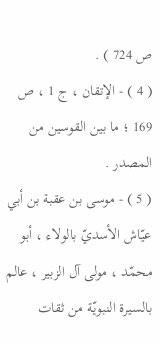ص 724 ) .
( 4 ) - الإتقان ، ج 1 ، ص 169 ؛ ما بين القوسين من المصدر .
( 5 ) - موسى بن عقبة بن أبي عيّاش الأسديّ بالولاء ، أبو محمّد ، مولى آل الزبير ، عالم بالسيرة النبويّة من ثقات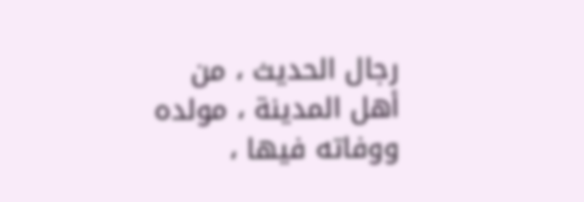رجال الحديث ، من أهل المدينة ، مولده ووفاته فيها ،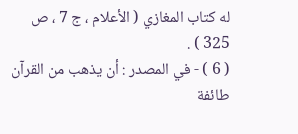له كتاب المغازي ( الأعلام ، ج 7 ، ص 325 ) .
( 6 ) - في المصدر : أن يذهب من القرآن طائفة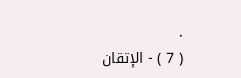.
( 7 ) - الإتقان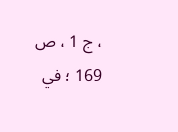، ج 1 ، ص 169 ؛ في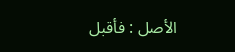الأصل : فأقبل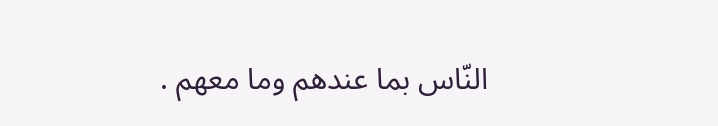النّاس بما عندهم وما معهم .